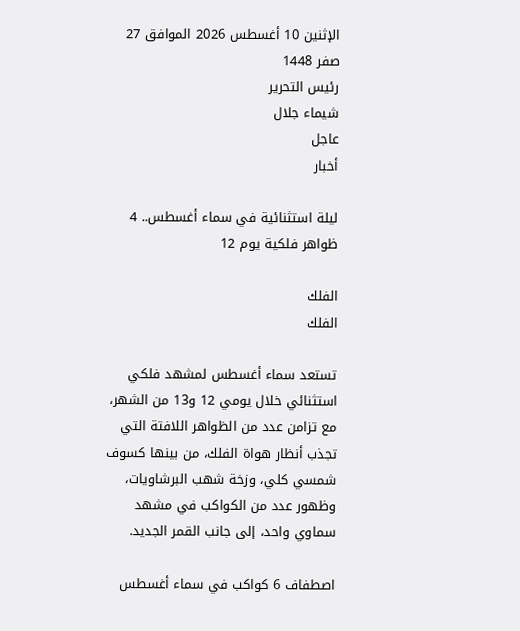الإثنين 10 أغسطس 2026 الموافق 27 صفر 1448
رئيس التحرير
شيماء جلال
عاجل
أخبار

ليلة استثنائية في سماء أغسطس.. 4 ظواهر فلكية يوم 12

الفلك
الفلك

تستعد سماء أغسطس لمشهد فلكي استثنائي خلال يومي 12 و13 من الشهر، مع تزامن عدد من الظواهر اللافتة التي تجذب أنظار هواة الفلك، من بينها كسوف شمسي كلي، وزخة شهب البرشاويات، وظهور عدد من الكواكب في مشهد سماوي واحد، إلى جانب القمر الجديد.

اصطفاف 6 كواكب في سماء أغسطس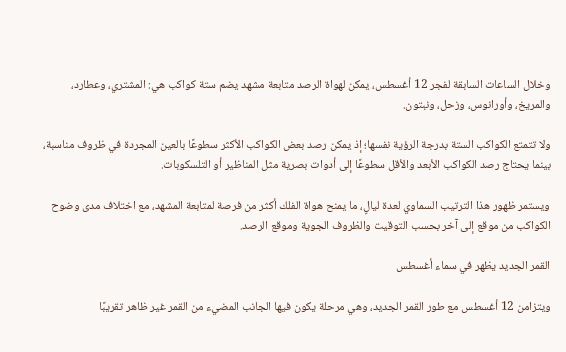وخلال الساعات السابقة لفجر 12 أغسطس، يمكن لهواة الرصد متابعة مشهد يضم ستة كواكب هي: المشتري، وعطارد، والمريخ، وأورانوس، وزحل، ونبتون.

ولا تتمتع الكواكب الستة بدرجة الرؤية نفسها؛ إذ يمكن رصد بعض الكواكب الأكثر سطوعًا بالعين المجردة في ظروف مناسبة، بينما يحتاج رصد الكواكب الأبعد والأقل سطوعًا إلى أدوات بصرية مثل المناظير أو التلسكوبات.

ويستمر ظهور هذا الترتيب السماوي لعدة ليالٍ، ما يمنح هواة الفلك أكثر من فرصة لمتابعة المشهد، مع اختلاف مدى وضوح الكواكب من موقع إلى آخر بحسب التوقيت والظروف الجوية وموقع الرصد.

القمر الجديد يظهر في سماء أغسطس

ويتزامن 12 أغسطس مع طور القمر الجديد، وهي مرحلة يكون فيها الجانب المضيء من القمر غير ظاهر تقريبًا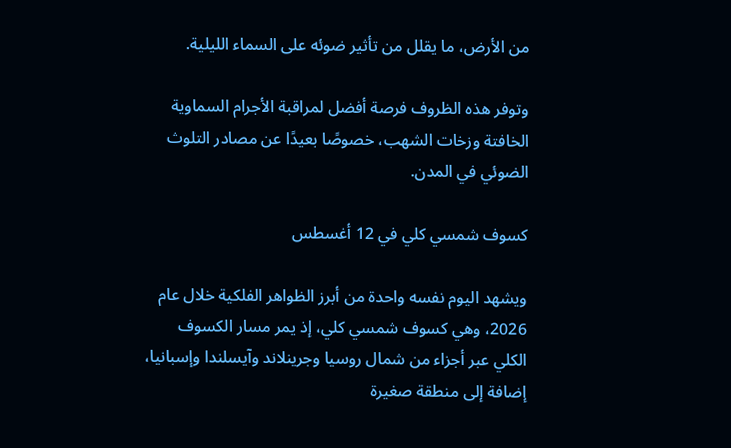من الأرض، ما يقلل من تأثير ضوئه على السماء الليلية.

وتوفر هذه الظروف فرصة أفضل لمراقبة الأجرام السماوية الخافتة وزخات الشهب، خصوصًا بعيدًا عن مصادر التلوث الضوئي في المدن.

كسوف شمسي كلي في 12 أغسطس

ويشهد اليوم نفسه واحدة من أبرز الظواهر الفلكية خلال عام 2026، وهي كسوف شمسي كلي، إذ يمر مسار الكسوف الكلي عبر أجزاء من شمال روسيا وجرينلاند وآيسلندا وإسبانيا، إضافة إلى منطقة صغيرة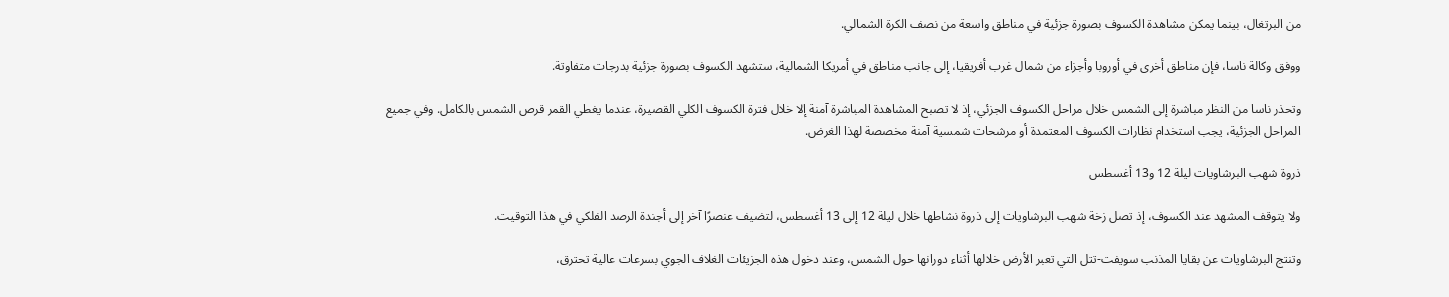من البرتغال، بينما يمكن مشاهدة الكسوف بصورة جزئية في مناطق واسعة من نصف الكرة الشمالي.

ووفق وكالة ناسا، فإن مناطق أخرى في أوروبا وأجزاء من شمال غرب أفريقيا، إلى جانب مناطق في أمريكا الشمالية، ستشهد الكسوف بصورة جزئية بدرجات متفاوتة.

وتحذر ناسا من النظر مباشرة إلى الشمس خلال مراحل الكسوف الجزئي، إذ لا تصبح المشاهدة المباشرة آمنة إلا خلال فترة الكسوف الكلي القصيرة، عندما يغطي القمر قرص الشمس بالكامل. وفي جميع المراحل الجزئية، يجب استخدام نظارات الكسوف المعتمدة أو مرشحات شمسية آمنة مخصصة لهذا الغرض.

ذروة شهب البرشاويات ليلة 12 و13 أغسطس

ولا يتوقف المشهد عند الكسوف، إذ تصل زخة شهب البرشاويات إلى ذروة نشاطها خلال ليلة 12 إلى 13 أغسطس، لتضيف عنصرًا آخر إلى أجندة الرصد الفلكي في هذا التوقيت.

وتنتج البرشاويات عن بقايا المذنب سويفت-تتل التي تعبر الأرض خلالها أثناء دورانها حول الشمس، وعند دخول هذه الجزيئات الغلاف الجوي بسرعات عالية تحترق،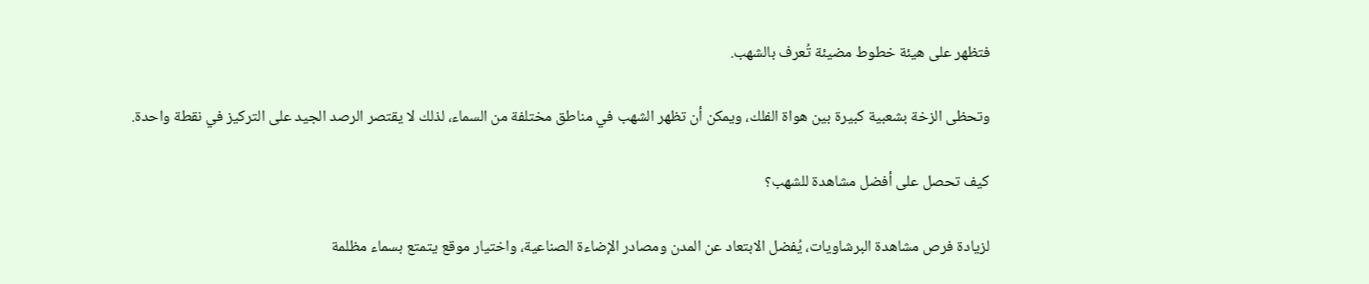فتظهر على هيئة خطوط مضيئة تُعرف بالشهب.

وتحظى الزخة بشعبية كبيرة بين هواة الفلك، ويمكن أن تظهر الشهب في مناطق مختلفة من السماء، لذلك لا يقتصر الرصد الجيد على التركيز في نقطة واحدة.

كيف تحصل على أفضل مشاهدة للشهب؟

لزيادة فرص مشاهدة البرشاويات، يُفضل الابتعاد عن المدن ومصادر الإضاءة الصناعية، واختيار موقع يتمتع بسماء مظلمة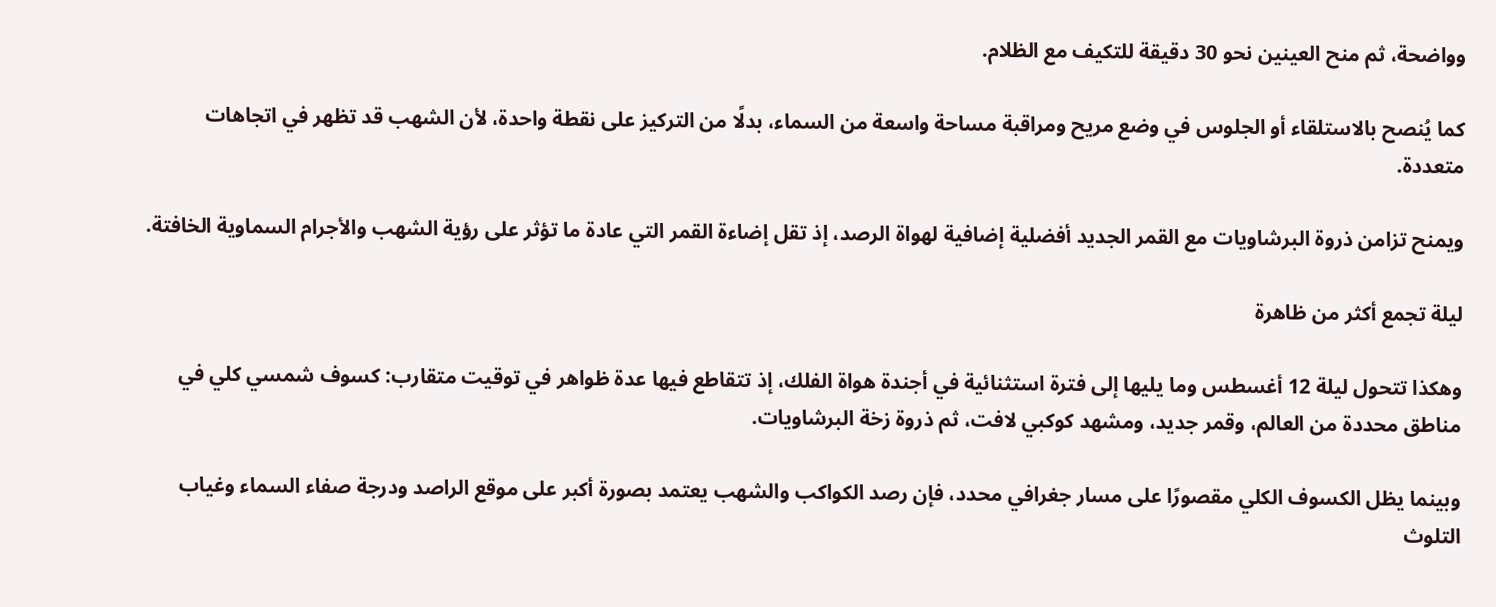وواضحة، ثم منح العينين نحو 30 دقيقة للتكيف مع الظلام.

كما يُنصح بالاستلقاء أو الجلوس في وضع مريح ومراقبة مساحة واسعة من السماء، بدلًا من التركيز على نقطة واحدة، لأن الشهب قد تظهر في اتجاهات متعددة.

ويمنح تزامن ذروة البرشاويات مع القمر الجديد أفضلية إضافية لهواة الرصد، إذ تقل إضاءة القمر التي عادة ما تؤثر على رؤية الشهب والأجرام السماوية الخافتة.

ليلة تجمع أكثر من ظاهرة

وهكذا تتحول ليلة 12 أغسطس وما يليها إلى فترة استثنائية في أجندة هواة الفلك، إذ تتقاطع فيها عدة ظواهر في توقيت متقارب: كسوف شمسي كلي في مناطق محددة من العالم، وقمر جديد، ومشهد كوكبي لافت، ثم ذروة زخة البرشاويات.

وبينما يظل الكسوف الكلي مقصورًا على مسار جغرافي محدد، فإن رصد الكواكب والشهب يعتمد بصورة أكبر على موقع الراصد ودرجة صفاء السماء وغياب التلوث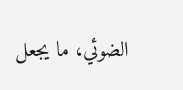الضوئي، ما يجعل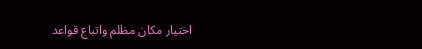اختيار مكان مظلم واتباع قواعد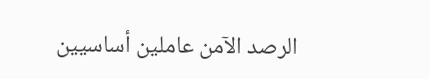الرصد الآمن عاملين أساسيين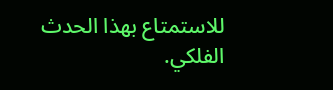للاستمتاع بهذا الحدث الفلكي.